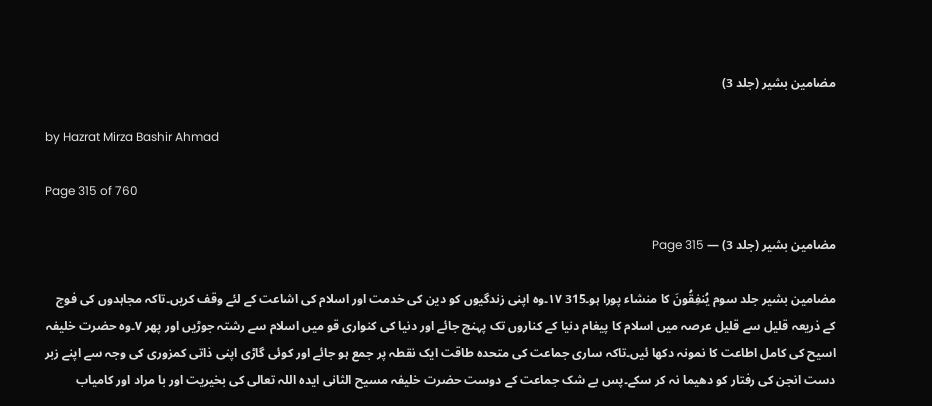مضامین بشیر (جلد 3)

by Hazrat Mirza Bashir Ahmad

Page 315 of 760

مضامین بشیر (جلد 3) — Page 315

مضامین بشیر جلد سوم يُنفِقُونَ کا منشاء پورا ہو۔315 ۱۷۔وہ اپنی زندگیوں کو دین کی خدمت اور اسلام کی اشاعت کے لئے وقف کریں۔تاکہ مجاہدوں کی فوج کے ذریعہ قلیل سے قلیل عرصہ میں اسلام کا پیغام دنیا کے کناروں تک پہنچ جائے اور دنیا کی کنواری قو میں اسلام سے رشتہ جوڑیں اور پھر ۷۔وہ حضرت خلیفہ اسیح کی کامل اطاعت کا نمونہ دکھا ئیں۔تاکہ ساری جماعت کی متحدہ طاقت ایک نقطہ پر جمع ہو جائے اور کوئی گاڑی اپنی ذاتی کمزوری کی وجہ سے اپنے زبر دست انجن کی رفتار کو دھیما نہ کر سکے۔پس بے شک جماعت کے دوست حضرت خلیفہ مسیح الثانی ایدہ اللہ تعالی کی بخیریت اور با مراد اور کامیاب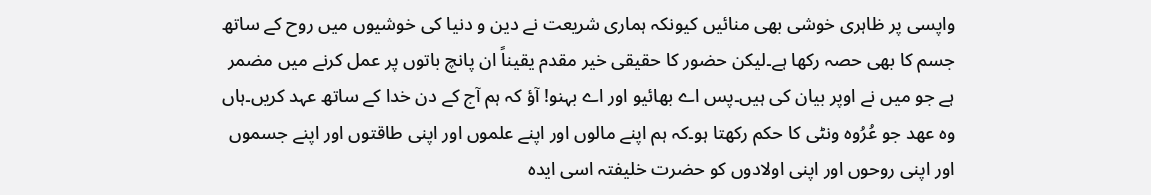واپسی پر ظاہری خوشی بھی منائیں کیونکہ ہماری شریعت نے دین و دنیا کی خوشیوں میں روح کے ساتھ جسم کا بھی حصہ رکھا ہے۔لیکن حضور کا حقیقی خیر مقدم یقیناً ان پانچ باتوں پر عمل کرنے میں مضمر ہے جو میں نے اوپر بیان کی ہیں۔پس اے بھائیو اور اے بہنو! آؤ کہ ہم آج کے دن خدا کے ساتھ عہد کریں۔ہاں وہ عهد جو عُرُوه ونٹی کا حکم رکھتا ہو۔کہ ہم اپنے مالوں اور اپنے علموں اور اپنی طاقتوں اور اپنے جسموں اور اپنی روحوں اور اپنی اولادوں کو حضرت خلیفتہ اسی ایدہ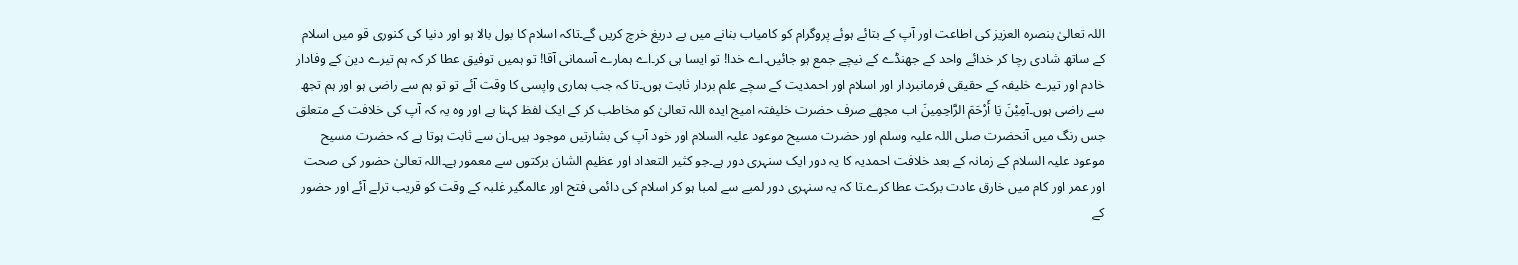اللہ تعالیٰ بنصرہ العزیز کی اطاعت اور آپ کے بتائے ہوئے پروگرام کو کامیاب بنانے میں بے دریغ خرچ کریں گے۔تاکہ اسلام کا بول بالا ہو اور دنیا کی کنوری قو میں اسلام کے ساتھ شادی رچا کر خدائے واحد کے جھنڈے کے نیچے جمع ہو جائیں۔اے خدا! تو ایسا ہی کر۔اے ہمارے آسمانی آقا! تو ہمیں توفیق عطا کر کہ ہم تیرے دین کے وفادار خادم اور تیرے خلیفہ کے حقیقی فرمانبردار اور اسلام اور احمدیت کے سچے علم بردار ثابت ہوں۔تا کہ جب ہماری واپسی کا وقت آئے تو تو ہم سے راضی ہو اور ہم تجھ سے راضی ہوں۔آمِيْنَ يَا أَرْحَمَ الرَّاحِمِينَ اب مجھے صرف حضرت خلیفتہ امیج ایدہ اللہ تعالیٰ کو مخاطب کر کے ایک لفظ کہنا ہے اور وہ یہ کہ آپ کی خلافت کے متعلق جس رنگ میں آنحضرت صلی اللہ علیہ وسلم اور حضرت مسیح موعود علیہ السلام اور خود آپ کی بشارتیں موجود ہیں۔ان سے ثابت ہوتا ہے کہ حضرت مسیح موعود علیہ السلام کے زمانہ کے بعد خلافت احمدیہ کا یہ دور ایک سنہری دور ہے۔جو کثیر التعداد اور عظیم الشان برکتوں سے معمور ہے۔اللہ تعالیٰ حضور کی صحت اور عمر اور کام میں خارق عادت برکت عطا کرے۔تا کہ یہ سنہری دور لمبے سے لمبا ہو کر اسلام کی دائمی فتح اور عالمگیر غلبہ کے وقت کو قریب ترلے آئے اور حضور کے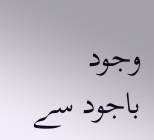وجود باجود سے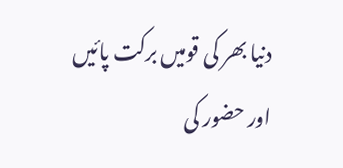دنیا بھر کی قومیں برکت پائیں اور حضور کی